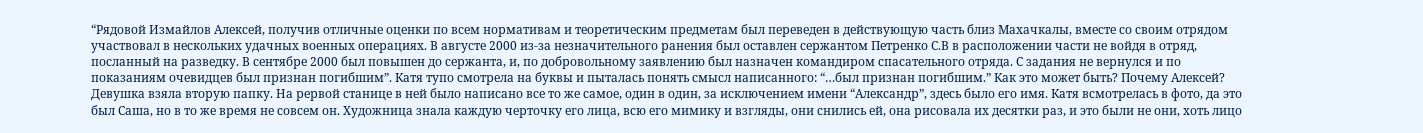“Рядовой Измайлов Алексей, получив отличные оценки по всем нормативам и теоретическим предметам был переведен в действующую часть близ Махачкалы, вместе со своим отрядом участвовал в нескольких удачных военных операциях. В августе 2000 из-за незначительного ранения был оставлен сержантом Петренко С.В в расположении части не войдя в отряд, посланный на разведку. В сентябре 2000 был повышен до сержанта, и, по добровольному заявлению был назначен командиром спасательного отряда. С задания не вернулся и по показаниям очевидцев был признан погибшим”. Катя тупо смотрела на буквы и пыталась понять смысл написанного: “…был признан погибшим.” Как это может быть? Почему Алексей? Девушка взяла вторую папку. На рервой станице в ней было написано все то же самое, один в один, за исключением имени “Александр”, здесь было его имя. Катя всмотрелась в фото, да это был Саша, но в то же время не совсем он. Художница знала каждую черточку его лица, всю его мимику и взгляды, они снились ей, она рисовала их десятки раз, и это были не они, хоть лицо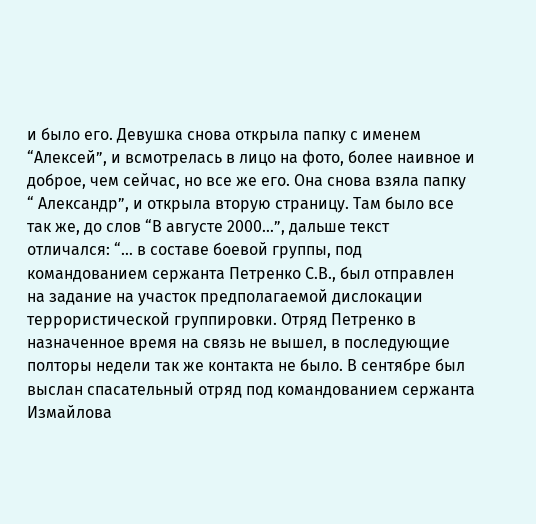и было его. Девушка снова открыла папку с именем “Алексей”, и всмотрелась в лицо на фото, более наивное и доброе, чем сейчас, но все же его. Она снова взяла папку “ Александр”, и открыла вторую страницу. Там было все так же, до слов “В августе 2000…”, дальше текст отличался: “… в составе боевой группы, под командованием сержанта Петренко С.В., был отправлен на задание на участок предполагаемой дислокации террористической группировки. Отряд Петренко в назначенное время на связь не вышел, в последующие полторы недели так же контакта не было. В сентябре был выслан спасательный отряд под командованием сержанта Измайлова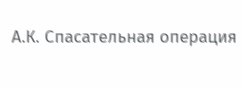А.К. Спасательная операция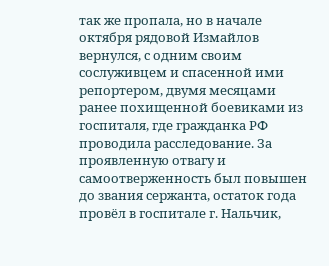так же пропала, но в начале октября рядовой Измайлов вернулся, с одним своим сослуживцем и спасенной ими репортером, двумя месяцами ранее похищенной боевиками из госпиталя, где гражданка РФ проводила расследование. За проявленную отвагу и самоотверженность был повышен до звания сержанта, остаток года провёл в госпитале г. Нальчик,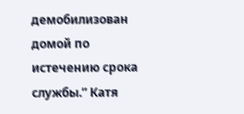демобилизован домой по истечению срока службы.” Катя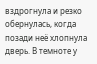вздрогнула и резко обернулась, когда позади неё хлопнула дверь. В темноте у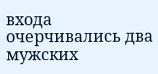входа очерчивались два мужских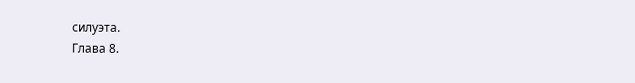силуэта.
Глава 8.